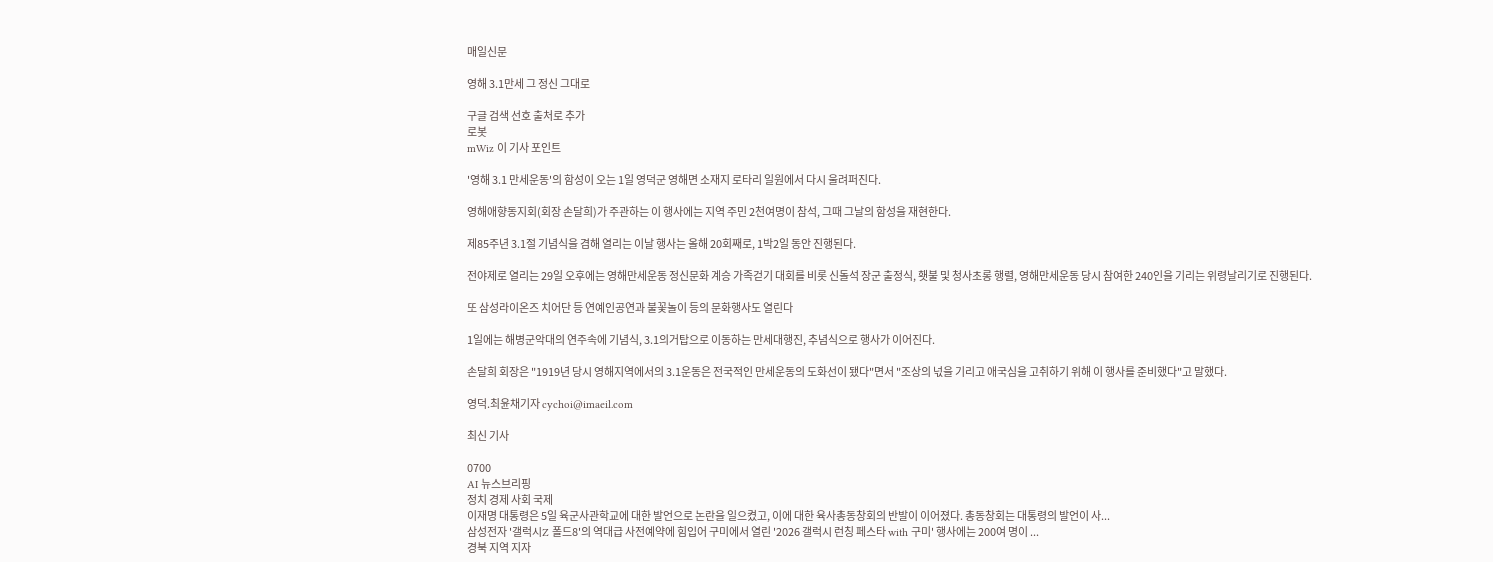매일신문

영해 3.1만세 그 정신 그대로

구글 검색 선호 출처로 추가
로봇
mWiz 이 기사 포인트

'영해 3.1 만세운동'의 함성이 오는 1일 영덕군 영해면 소재지 로타리 일원에서 다시 울려퍼진다.

영해애향동지회(회장 손달희)가 주관하는 이 행사에는 지역 주민 2천여명이 참석, 그때 그날의 함성을 재현한다.

제85주년 3.1절 기념식을 겸해 열리는 이날 행사는 올해 20회째로, 1박2일 동안 진행된다.

전야제로 열리는 29일 오후에는 영해만세운동 정신문화 계승 가족걷기 대회를 비롯 신돌석 장군 출정식, 횃불 및 청사초롱 행렬, 영해만세운동 당시 참여한 240인을 기리는 위령날리기로 진행된다.

또 삼성라이온즈 치어단 등 연예인공연과 불꽃놀이 등의 문화행사도 열린다

1일에는 해병군악대의 연주속에 기념식, 3.1의거탑으로 이동하는 만세대행진, 추념식으로 행사가 이어진다.

손달희 회장은 "1919년 당시 영해지역에서의 3.1운동은 전국적인 만세운동의 도화선이 됐다"면서 "조상의 넋을 기리고 애국심을 고취하기 위해 이 행사를 준비했다"고 말했다.

영덕.최윤채기자 cychoi@imaeil.com

최신 기사

0700
AI 뉴스브리핑
정치 경제 사회 국제
이재명 대통령은 5일 육군사관학교에 대한 발언으로 논란을 일으켰고, 이에 대한 육사총동창회의 반발이 이어졌다. 총동창회는 대통령의 발언이 사...
삼성전자 '갤럭시Z 폴드8'의 역대급 사전예약에 힘입어 구미에서 열린 '2026 갤럭시 런칭 페스타 with 구미' 행사에는 200여 명이 ...
경북 지역 지자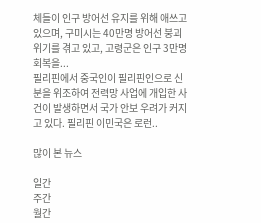체들이 인구 방어선 유지를 위해 애쓰고 있으며, 구미시는 40만명 방어선 붕괴 위기를 겪고 있고, 고령군은 인구 3만명 회복을...
필리핀에서 중국인이 필리핀인으로 신분을 위조하여 전력망 사업에 개입한 사건이 발생하면서 국가 안보 우려가 커지고 있다. 필리핀 이민국은 로런..

많이 본 뉴스

일간
주간
월간